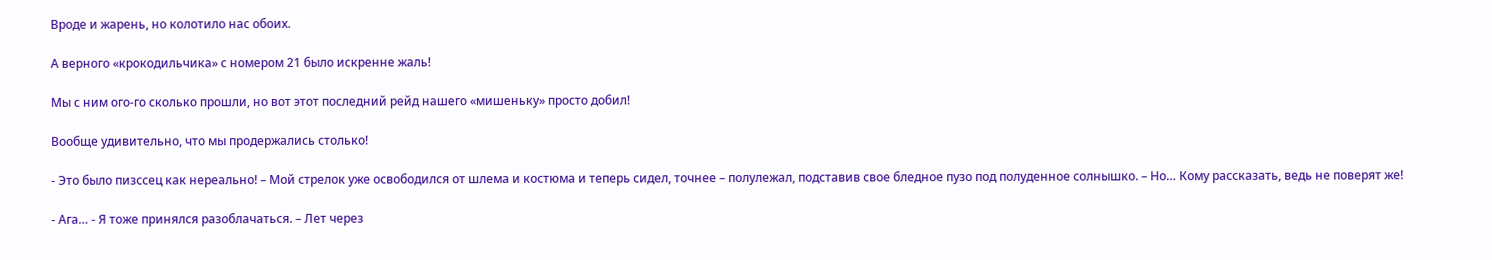Вроде и жарень, но колотило нас обоих.

А верного «крокодильчика» с номером 21 было искренне жаль!

Мы с ним ого-го сколько прошли, но вот этот последний рейд нашего «мишеньку» просто добил!

Вообще удивительно, что мы продержались столько!

- Это было пизссец как нереально! – Мой стрелок уже освободился от шлема и костюма и теперь сидел, точнее – полулежал, подставив свое бледное пузо под полуденное солнышко. – Но… Кому рассказать, ведь не поверят же!

- Ага… - Я тоже принялся разоблачаться. – Лет через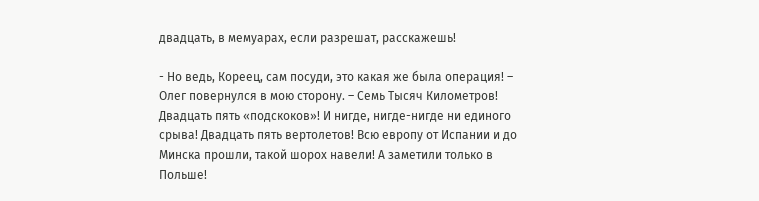двадцать, в мемуарах, если разрешат, расскажешь!

- Но ведь, Кореец, сам посуди, это какая же была операция! – Олег повернулся в мою сторону. – Семь Тысяч Километров! Двадцать пять «подскоков»! И нигде, нигде-нигде ни единого срыва! Двадцать пять вертолетов! Всю европу от Испании и до Минска прошли, такой шорох навели! А заметили только в Польше!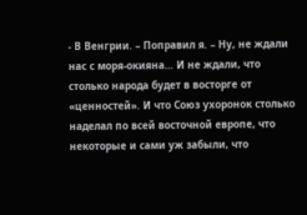- В Венгрии. – Поправил я. – Ну, не ждали нас с моря-окияна… И не ждали, что столько народа будет в восторге от «ценностей». И что Союз ухоронок столько наделал по всей восточной европе, что некоторые и сами уж забыли, что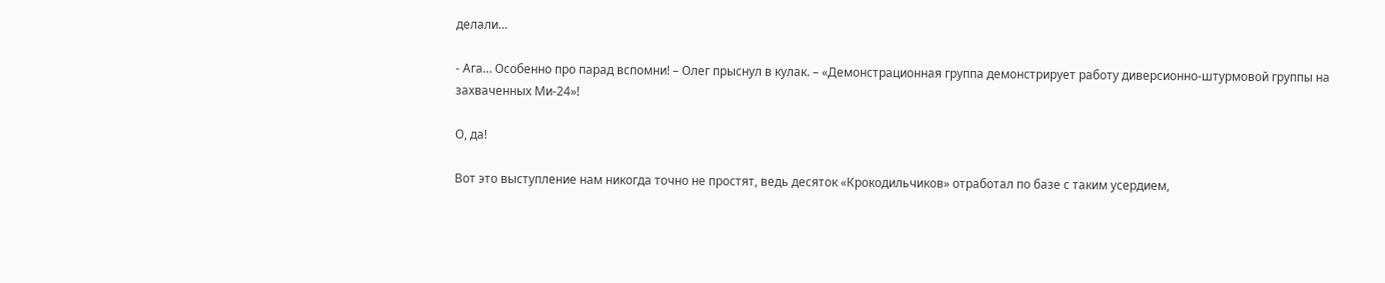делали…

- Ага… Особенно про парад вспомни! – Олег прыснул в кулак. – «Демонстрационная группа демонстрирует работу диверсионно-штурмовой группы на захваченных Ми-24»!

О, да!

Вот это выступление нам никогда точно не простят, ведь десяток «Крокодильчиков» отработал по базе с таким усердием,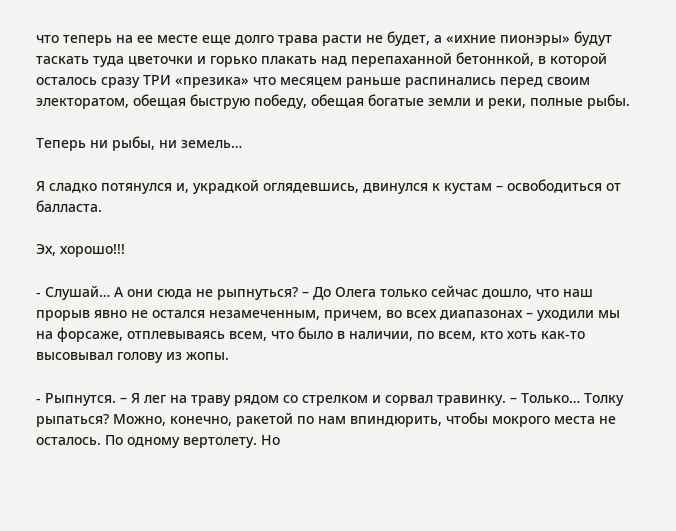что теперь на ее месте еще долго трава расти не будет, а «ихние пионэры» будут таскать туда цветочки и горько плакать над перепаханной бетоннкой, в которой осталось сразу ТРИ «презика» что месяцем раньше распинались перед своим электоратом, обещая быструю победу, обещая богатые земли и реки, полные рыбы.

Теперь ни рыбы, ни земель…

Я сладко потянулся и, украдкой оглядевшись, двинулся к кустам – освободиться от балласта.

Эх, хорошо!!!

- Слушай… А они сюда не рыпнуться? – До Олега только сейчас дошло, что наш прорыв явно не остался незамеченным, причем, во всех диапазонах – уходили мы на форсаже, отплевываясь всем, что было в наличии, по всем, кто хоть как-то высовывал голову из жопы.

- Рыпнутся. – Я лег на траву рядом со стрелком и сорвал травинку. – Только… Толку рыпаться? Можно, конечно, ракетой по нам впиндюрить, чтобы мокрого места не осталось. По одному вертолету. Но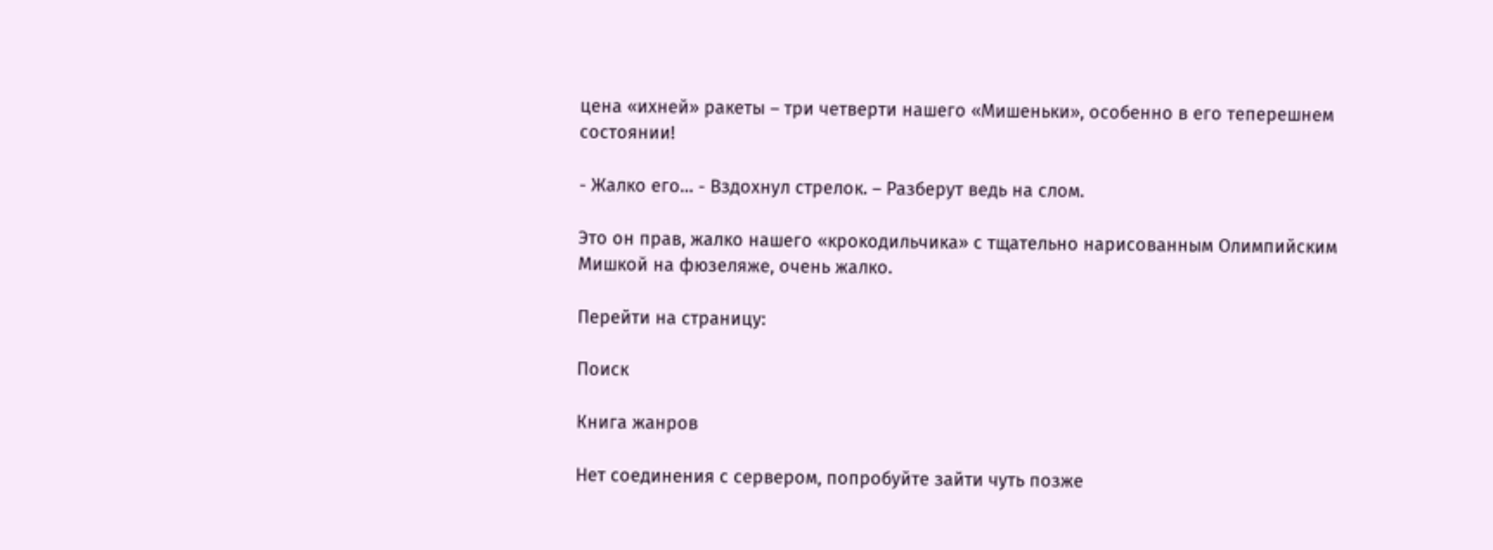цена «ихней» ракеты – три четверти нашего «Мишеньки», особенно в его теперешнем состоянии!

- Жалко его… - Вздохнул стрелок. – Разберут ведь на слом.

Это он прав, жалко нашего «крокодильчика» с тщательно нарисованным Олимпийским Мишкой на фюзеляже, очень жалко.

Перейти на страницу:

Поиск

Книга жанров

Нет соединения с сервером, попробуйте зайти чуть позже